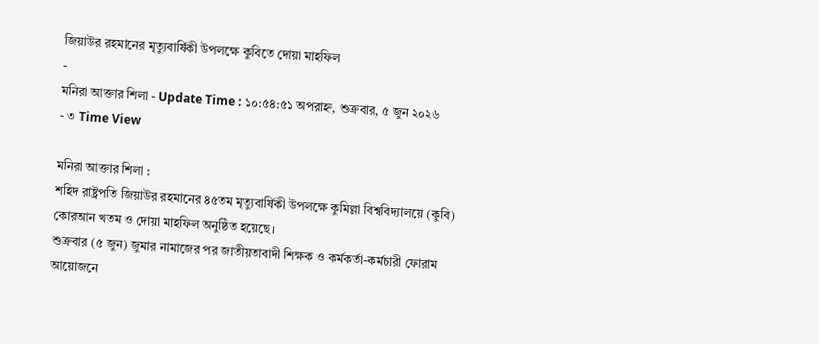জিয়াউর রহমানের মৃত্যুবার্ষিকী উপলক্ষে কুবিতে দোয়া মাহফিল
-
মনিরা আক্তার শিলা - Update Time : ১০:৫৪:৫১ অপরাহ্ন, শুক্রবার, ৫ জুন ২০২৬
- ৩ Time View

মনিরা আক্তার শিলা :
শহিদ রাষ্ট্রপতি জিয়াউর রহমানের ৪৫তম মৃত্যুবার্ষিকী উপলক্ষে কুমিল্লা বিশ্ববিদ্যালয়ে (কুবি) কোরআন খতম ও দোয়া মাহফিল অনুষ্ঠিত হয়েছে।
শুক্রবার (৫ জুন) জুমার নামাজের পর জাতীয়তাবাদী শিক্ষক ও কর্মকর্তা-কর্মচারী ফোরাম আয়োজনে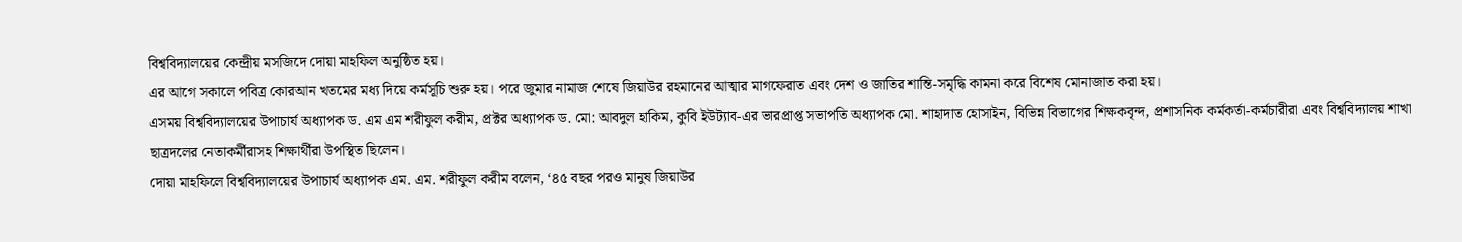বিশ্ববিদ্যালয়ের কেন্দ্রীয় মসজিদে দোয়া মাহফিল অনুষ্ঠিত হয়।
এর আগে সকালে পবিত্র কোরআন খতমের মধ্য দিয়ে কর্মসূচি শুরু হয়। পরে জুমার নামাজ শেষে জিয়াউর রহমানের আত্মার মাগফেরাত এবং দেশ ও জাতির শান্তি-সমৃদ্ধি কামনা করে বিশেষ মোনাজাত করা হয়।
এসময় বিশ্ববিদ্যালয়ের উপাচার্য অধ্যাপক ড. এম এম শরীফুল করীম, প্রক্টর অধ্যাপক ড. মো: আবদুল হাকিম, কুবি ইউট্যাব-এর ভারপ্রাপ্ত সভাপতি অধ্যাপক মো. শাহাদাত হোসাইন, বিভিন্ন বিভাগের শিক্ষকবৃন্দ, প্রশাসনিক কর্মকর্তা-কর্মচারীরা এবং বিশ্ববিদ্যালয় শাখা ছাত্রদলের নেতাকর্মীরাসহ শিক্ষার্থীরা উপস্থিত ছিলেন।
দোয়া মাহফিলে বিশ্ববিদ্যালয়ের উপাচার্য অধ্যাপক এম. এম. শরীফুল করীম বলেন, ‘৪৫ বছর পরও মানুষ জিয়াউর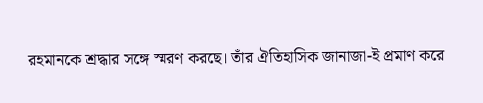রহমানকে শ্রদ্ধার সঙ্গে স্মরণ করছে। তাঁর ঐতিহাসিক জানাজা-ই প্রমাণ করে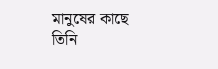মানুষের কাছে তিনি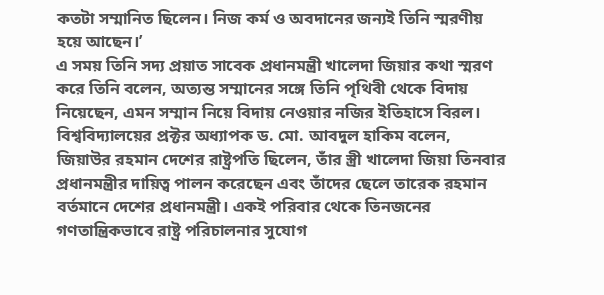কতটা সম্মানিত ছিলেন। নিজ কর্ম ও অবদানের জন্যই তিনি স্মরণীয় হয়ে আছেন।’
এ সময় তিনি সদ্য প্রয়াত সাবেক প্রধানমন্ত্রী খালেদা জিয়ার কথা স্মরণ করে তিনি বলেন, অত্যন্ত সম্মানের সঙ্গে তিনি পৃথিবী থেকে বিদায় নিয়েছেন, এমন সম্মান নিয়ে বিদায় নেওয়ার নজির ইতিহাসে বিরল।
বিশ্ববিদ্যালয়ের প্রক্টর অধ্যাপক ড. মো. আবদুল হাকিম বলেন, জিয়াউর রহমান দেশের রাষ্ট্রপতি ছিলেন, তাঁর স্ত্রী খালেদা জিয়া তিনবার প্রধানমন্ত্রীর দায়িত্ব পালন করেছেন এবং তাঁদের ছেলে তারেক রহমান বর্তমানে দেশের প্রধানমন্ত্রী। একই পরিবার থেকে তিনজনের গণতান্ত্রিকভাবে রাষ্ট্র পরিচালনার সুযোগ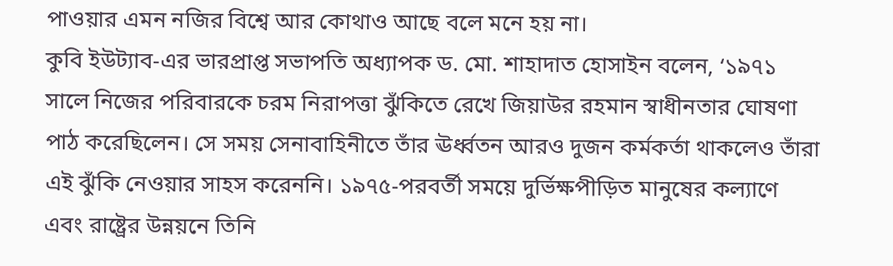পাওয়ার এমন নজির বিশ্বে আর কোথাও আছে বলে মনে হয় না।
কুবি ইউট্যাব-এর ভারপ্রাপ্ত সভাপতি অধ্যাপক ড. মো. শাহাদাত হোসাইন বলেন, ‘১৯৭১ সালে নিজের পরিবারকে চরম নিরাপত্তা ঝুঁকিতে রেখে জিয়াউর রহমান স্বাধীনতার ঘোষণা পাঠ করেছিলেন। সে সময় সেনাবাহিনীতে তাঁর ঊর্ধ্বতন আরও দুজন কর্মকর্তা থাকলেও তাঁরা এই ঝুঁকি নেওয়ার সাহস করেননি। ১৯৭৫-পরবর্তী সময়ে দুর্ভিক্ষপীড়িত মানুষের কল্যাণে এবং রাষ্ট্রের উন্নয়নে তিনি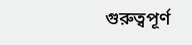গুরুত্বপূর্ণ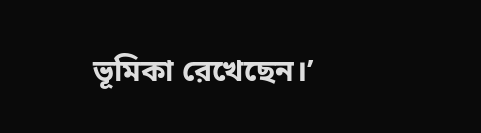ভূমিকা রেখেছেন।’